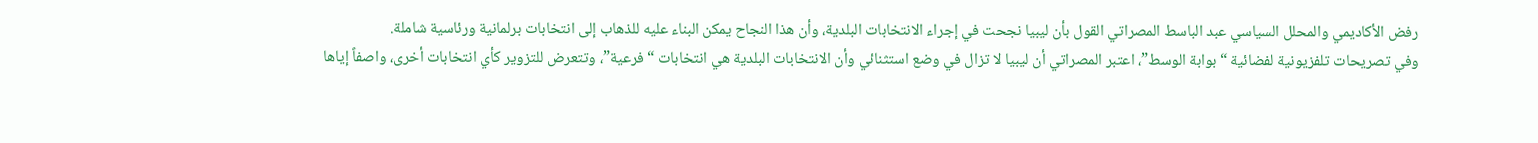رفض الأكاديمي والمحلل السياسي عبد الباسط المصراتي القول بأن ليبيا نجحت في إجراء الانتخابات البلدية، وأن هذا النجاح يمكن البناء عليه للذهاب إلى انتخابات برلمانية ورئاسية شاملة.
وفي تصريحات تلفزيونية لفضائية “بوابة الوسط”، اعتبر المصراتي أن ليبيا لا تزال في وضع استثنائي وأن الانتخابات البلدية هي انتخابات “فرعية”، وتتعرض للتزوير كأي انتخابات أخرى، واصفاً إياها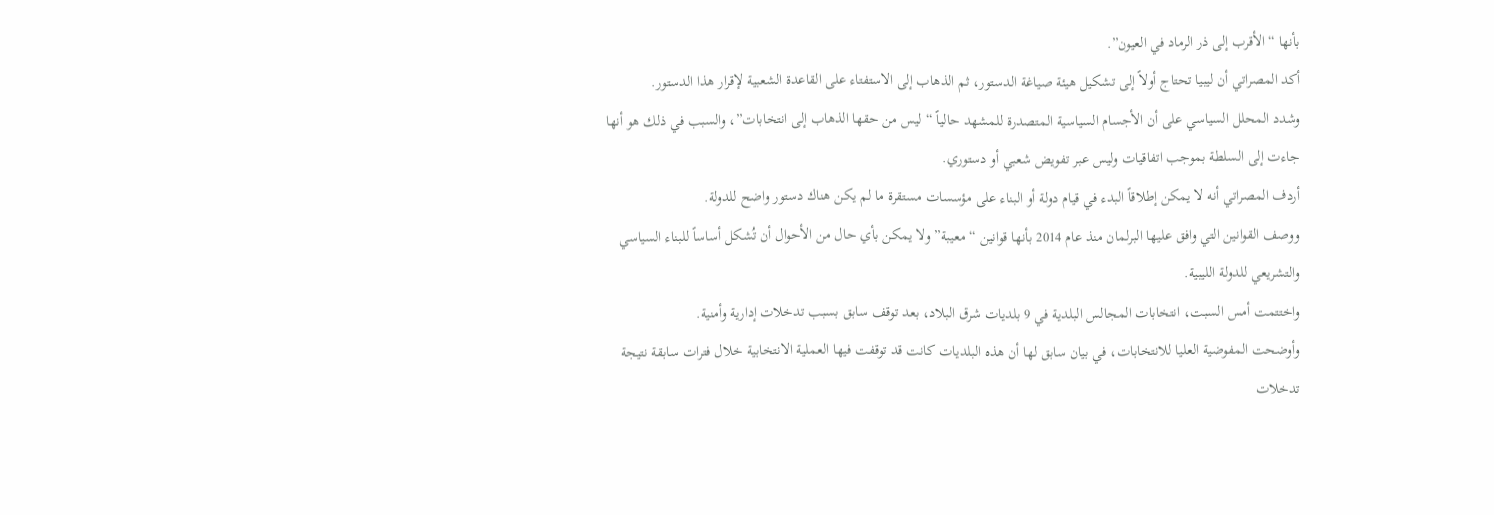بأنها “الأقرب إلى ذر الرماد في العيون”.
أكد المصراتي أن ليبيا تحتاج أولاً إلى تشكيل هيئة صياغة الدستور، ثم الذهاب إلى الاستفتاء على القاعدة الشعبية لإقرار هذا الدستور.
وشدد المحلل السياسي على أن الأجسام السياسية المتصدرة للمشهد حالياً “ليس من حقها الذهاب إلى انتخابات”، والسبب في ذلك هو أنها جاءت إلى السلطة بموجب اتفاقيات وليس عبر تفويض شعبي أو دستوري.
أردف المصراتي أنه لا يمكن إطلاقاً البدء في قيام دولة أو البناء على مؤسسات مستقرة ما لم يكن هناك دستور واضح للدولة.
ووصف القوانين التي وافق عليها البرلمان منذ عام 2014 بأنها قوانين “معيبة” ولا يمكن بأي حال من الأحوال أن تُشكل أساساً للبناء السياسي والتشريعي للدولة الليبية.
واختتمت أمس السبت، انتخابات المجالس البلدية في 9 بلديات شرق البلاد، بعد توقف سابق بسبب تدخلات إدارية وأمنية.
وأوضحت المفوضية العليا للانتخابات، في بيان سابق لها أن هذه البلديات كانت قد توقفت فيها العملية الانتخابية خلال فترات سابقة نتيجة تدخلات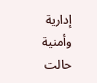إدارية وأمنية حالت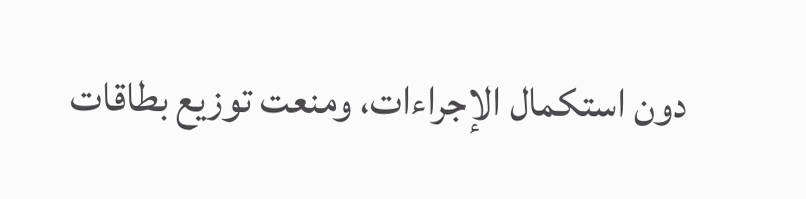دون استكمال الإجراءات، ومنعت توزيع بطاقات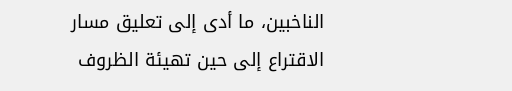الناخبين، ما أدى إلى تعليق مسار الاقتراع إلى حين تهيئة الظروف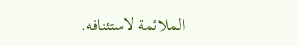الملائمة لاستئنافه.